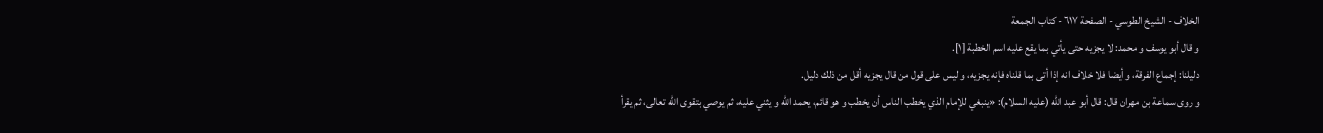الخلاف - الشيخ الطوسي - الصفحة ٦١٧ - كتاب الجمعة
و قال أبو يوسف و محمد: لا يجزيه حتى يأتي بما يقع عليه اسم الخطبة [١].
دليلنا: إجماع الفرقة، و أيضا فلا خلاف انه إذا أتى بما قلناه فإنه يجزيه، و ليس على قول من قال يجزيه أقل من ذلك دليل.
و روى سماعة بن مهران قال: قال أبو عبد الله (عليه السلام): «ينبغي للإمام الذي يخطب الناس أن يخطب و هو قائم، يحمد الله و يثني عليه، ثم يوصي بتقوى الله تعالى، ثم يقرأ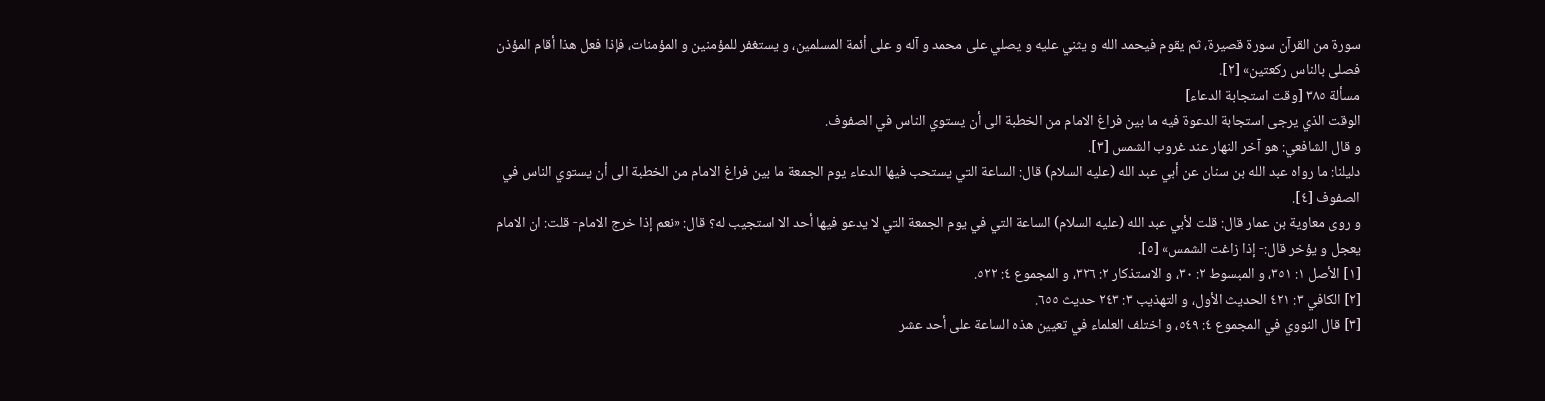سورة من القرآن سورة قصيرة، ثم يقوم فيحمد الله و يثني عليه و يصلي على محمد و آله و على أئمة المسلمين، و يستغفر للمؤمنين و المؤمنات، فإذا فعل هذا أقام المؤذن فصلى بالناس ركعتين» [٢].
مسألة ٣٨٥ [وقت استجابة الدعاء]
الوقت الذي يرجى استجابة الدعوة فيه ما بين فراغ الامام من الخطبة الى أن يستوي الناس في الصفوف.
و قال الشافعي: هو آخر النهار عند غروب الشمس [٣].
دليلنا: ما رواه عبد الله بن سنان عن أبي عبد الله (عليه السلام) قال: الساعة التي يستحب فيها الدعاء يوم الجمعة ما بين فراغ الامام من الخطبة الى أن يستوي الناس في الصفوف [٤].
و روى معاوية بن عمار قال: قلت لأبي عبد الله (عليه السلام) الساعة التي في يوم الجمعة التي لا يدعو فيها أحد الا استجيب له؟ قال: «نعم إذا خرج الامام- قلت: ان الامام يعجل و يؤخر قال:- إذا زاغت الشمس» [٥].
[١] الأصل ١: ٣٥١، و المبسوط ٢: ٣٠، و الاستذكار ٢: ٣٢٦، و المجموع ٤: ٥٢٢.
[٢] الكافي ٣: ٤٢١ الحديث الأول، و التهذيب ٣: ٢٤٣ حديث ٦٥٥.
[٣] قال النووي في المجموع ٤: ٥٤٩، و اختلف العلماء في تعيين هذه الساعة على أحد عشر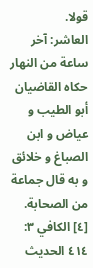قولا.
العاشر: آخر ساعة من النهار حكاه القاضيان أبو الطيب و عياض و ابن الصباغ و خلائق و به قال جماعة من الصحابة.
[٤] الكافي ٣: ٤١٤ الحديث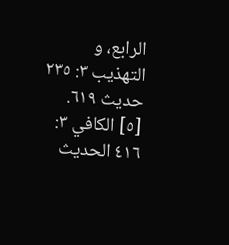الرابع، و التهذيب ٣: ٢٣٥ حديث ٦١٩.
[٥] الكافي ٣: ٤١٦ الحديث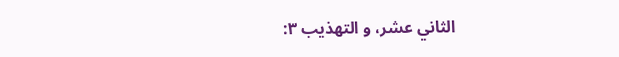الثاني عشر، و التهذيب ٣: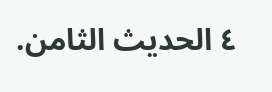٤ الحديث الثامن.